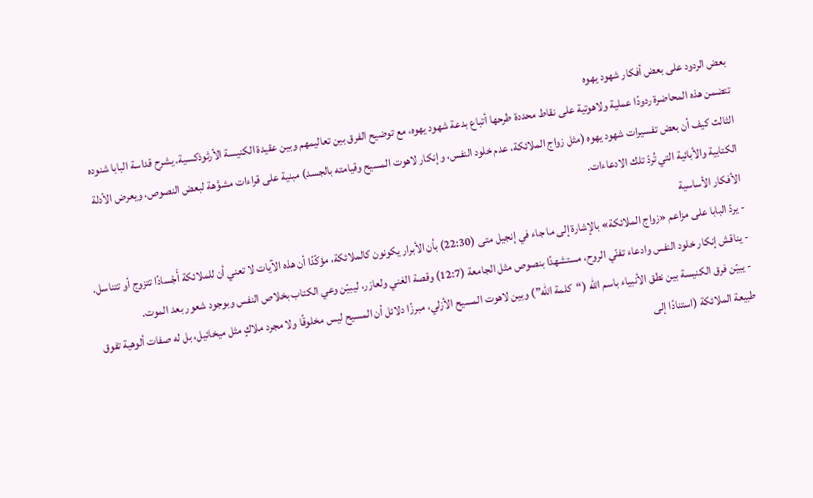بعض الردود على بعض أفكار شهود يهوه
تتضمن هذه المحاضرة ردودًا عملية ولاهوتية على نقاط محددة طرحها أتباع بدعة شهود يهوه، مع توضيح الفرق بين تعاليمهم وبين عقيدة الكنيسة الأرثوذكسية. يشرح قداسة البابا شنوده الثالث كيف أن بعض تفسيرات شهود يهوه (مثل زواج الملائكة، عدم خلود النفس، وإنكار لاهوت المسيح وقيامته بالجسد) مبنية على قراءات مشوَّهة لبعض النصوص، ويعرض الأدلة الكتابية والأبائية التي تُردّ تلك الادعاءات.
الأفكار الأساسية
- يردّ البابا على مزاعم «زواج الملائكة» بالإشارة إلى ما جاء في إنجيل متى (22:30) بأن الأبرار يكونون كالملائكة، مؤكّدًا أن هذه الآيات لا تعني أن للملائكة أَجْسادًا تتزوج أو تتناسل.
- يناقش إنكار خلود النفس وادعاء تفنّي الروح، مستشهدًا بنصوص مثل الجامعة (12:7) وقصة الغني ولعازر، ليبيّن وعي الكتاب بخلاص النفس وبوجود شعور بعد الموت.
- يبيّن فرق الكنيسة بين نطق الأنبياء باسم الله (“كلمة الله”) وبين لاهوت المسيح الأزلي، مبرزًا دلائل أن المسيح ليس مخلوقًا ولا مجرد ملاكٍ مثل ميخائيل، بل له صفات ألوهية تفوق طبيعة الملائكة (استنادًا إلى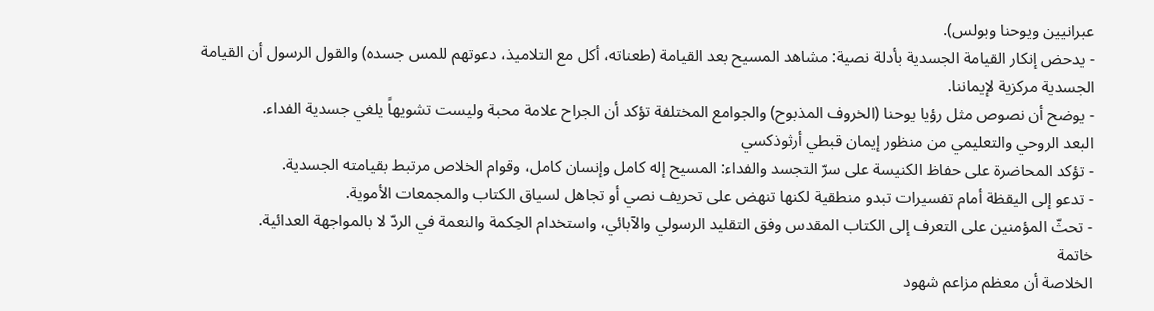عبرانيين ويوحنا وبولس).
- يدحض إنكار القيامة الجسدية بأدلة نصية: مشاهد المسيح بعد القيامة (طعناته، أكل مع التلاميذ، دعوتهم للمس جسده) والقول الرسول أن القيامة الجسدية مركزية لإيماننا.
- يوضح أن نصوص مثل رؤيا يوحنا (الخروف المذبوح) والجوامع المختلفة تؤكد أن الجراح علامة محبة وليست تشويهاً يلغي جسدية الفداء.
البعد الروحي والتعليمي من منظور إيمان قبطي أرثوذكسي
- تؤكد المحاضرة على حفاظ الكنيسة على سرّ التجسد والفداء: المسيح إله كامل وإنسان كامل، وقوام الخلاص مرتبط بقيامته الجسدية.
- تدعو إلى اليقظة أمام تفسيرات تبدو منطقية لكنها تنهض على تحريف نصي أو تجاهل لسياق الكتاب والمجمعات الأموية.
- تحثّ المؤمنين على التعرف إلى الكتاب المقدس وفق التقليد الرسولي والآبائي، واستخدام الحِكمة والنعمة في الردّ لا بالمواجهة العدائية.
خاتمة
الخلاصة أن معظم مزاعم شهود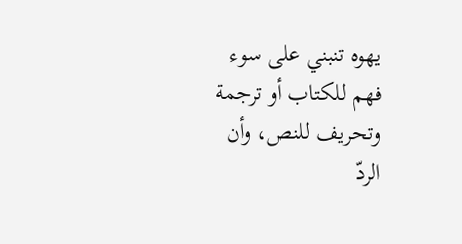يهوه تنبني على سوء فهم للكتاب أو ترجمة وتحريف للنص، وأن الردّ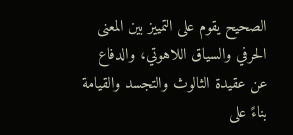الصحيح يقوم على التمييز بين المعنى الحرفي والسياق اللاهوتي، والدفاع عن عقيدة الثالوث والتجسد والقيامة بناءً على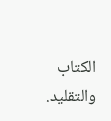الكتاب والتقليد.